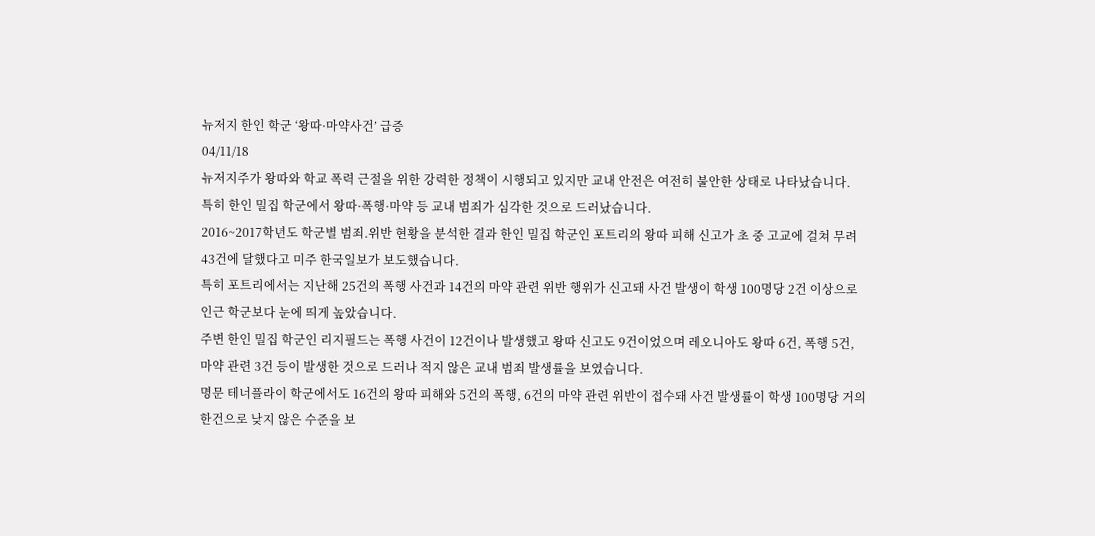뉴저지 한인 학군 ‘왕따·마약사건’ 급증
04/11/18
뉴저지주가 왕따와 학교 폭력 근절을 위한 강력한 정책이 시행되고 있지만 교내 안전은 여전히 불안한 상태로 나타났습니다.
특히 한인 밀집 학군에서 왕따·폭행·마약 등 교내 범죄가 심각한 것으로 드러났습니다.
2016~2017학년도 학군별 범죄.위반 현황을 분석한 결과 한인 밀집 학군인 포트리의 왕따 피해 신고가 초 중 고교에 걸쳐 무려 43건에 달했다고 미주 한국일보가 보도했습니다.
특히 포트리에서는 지난해 25건의 폭행 사건과 14건의 마약 관련 위반 행위가 신고돼 사건 발생이 학생 100명당 2건 이상으로 인근 학군보다 눈에 띄게 높았습니다.
주변 한인 밀집 학군인 리지필드는 폭행 사건이 12건이나 발생했고 왕따 신고도 9건이었으며 레오니아도 왕따 6건, 폭행 5건, 마약 관련 3건 등이 발생한 것으로 드러나 적지 않은 교내 범죄 발생률을 보였습니다.
명문 테너플라이 학군에서도 16건의 왕따 피해와 5건의 폭행, 6건의 마약 관련 위반이 접수돼 사건 발생률이 학생 100명당 거의 한건으로 낮지 않은 수준을 보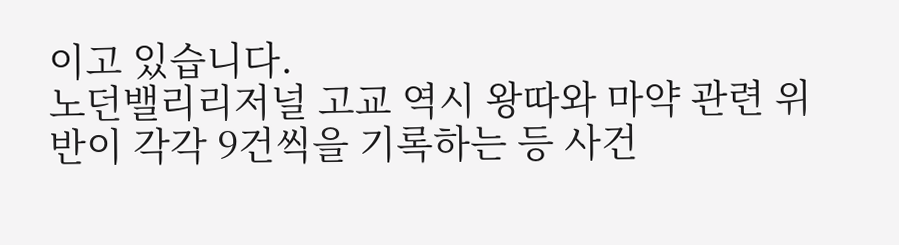이고 있습니다.
노던밸리리저널 고교 역시 왕따와 마약 관련 위반이 각각 9건씩을 기록하는 등 사건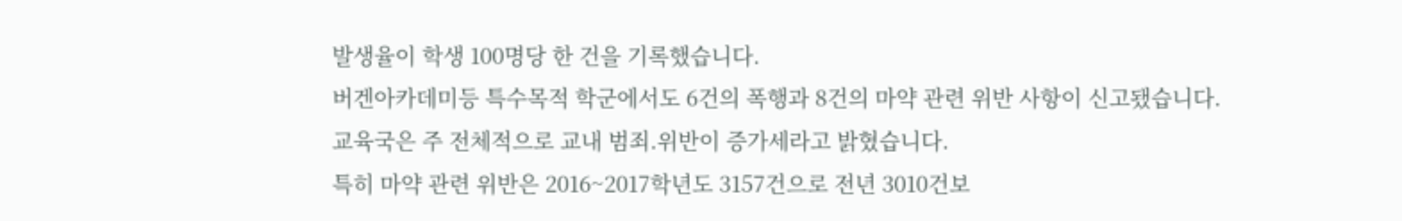발생율이 학생 100명당 한 건을 기록했습니다.
버겐아카데미등 특수목적 학군에서도 6건의 폭행과 8건의 마약 관련 위반 사항이 신고됐습니다.
교육국은 주 전체적으로 교내 범죄.위반이 증가세라고 밝혔습니다.
특히 마약 관련 위반은 2016~2017학년도 3157건으로 전년 3010건보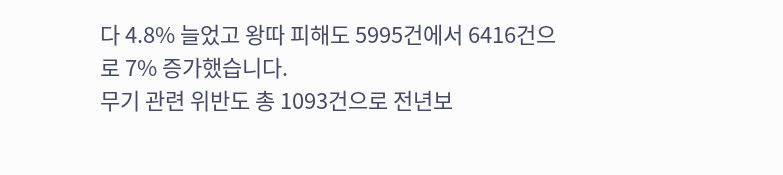다 4.8% 늘었고 왕따 피해도 5995건에서 6416건으로 7% 증가했습니다.
무기 관련 위반도 총 1093건으로 전년보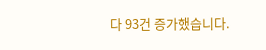다 93건 증가했습니다.